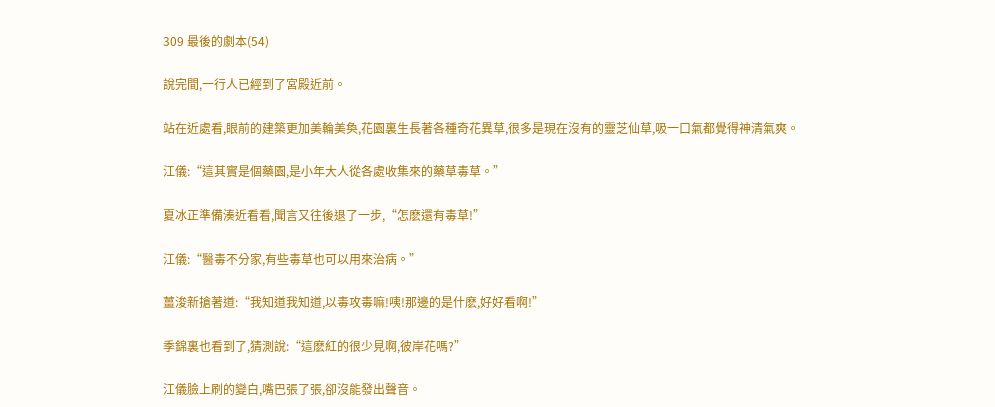309 最後的劇本(54)

說完間,一行人已經到了宮殿近前。

站在近處看,眼前的建築更加美輪美奐,花園裏生長著各種奇花異草,很多是現在沒有的靈芝仙草,吸一口氣都覺得神清氣爽。

江儀:“這其實是個藥園,是小年大人從各處收集來的藥草毒草。”

夏冰正準備湊近看看,聞言又往後退了一步,“怎麽還有毒草!”

江儀:“醫毒不分家,有些毒草也可以用來治病。”

薑浚新搶著道:“我知道我知道,以毒攻毒嘛!咦!那邊的是什麽,好好看啊!”

季錦裏也看到了,猜測說:“這麽紅的很少見啊,彼岸花嗎?”

江儀臉上刷的變白,嘴巴張了張,卻沒能發出聲音。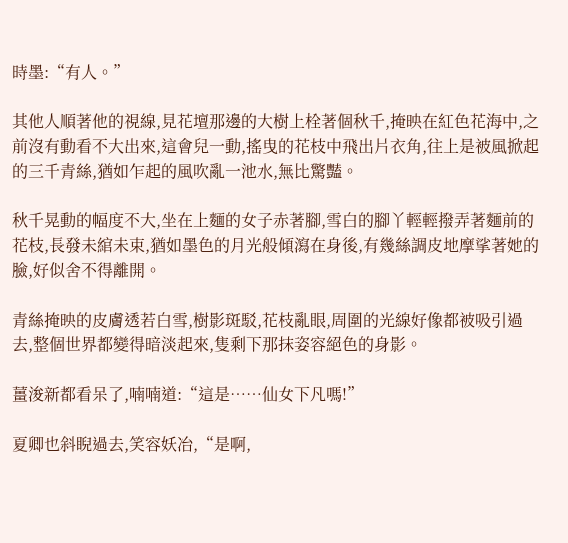時墨:“有人。”

其他人順著他的視線,見花壇那邊的大樹上栓著個秋千,掩映在紅色花海中,之前沒有動看不大出來,這會兒一動,搖曳的花枝中飛出片衣角,往上是被風掀起的三千青絲,猶如乍起的風吹亂一池水,無比驚豔。

秋千晃動的幅度不大,坐在上麵的女子赤著腳,雪白的腳丫輕輕撥弄著麵前的花枝,長發未綰未束,猶如墨色的月光般傾瀉在身後,有幾絲調皮地摩挲著她的臉,好似舍不得離開。

青絲掩映的皮膚透若白雪,樹影斑駁,花枝亂眼,周圍的光線好像都被吸引過去,整個世界都變得暗淡起來,隻剩下那抹姿容絕色的身影。

薑浚新都看呆了,喃喃道:“這是……仙女下凡嗎!”

夏卿也斜睨過去,笑容妖冶,“是啊,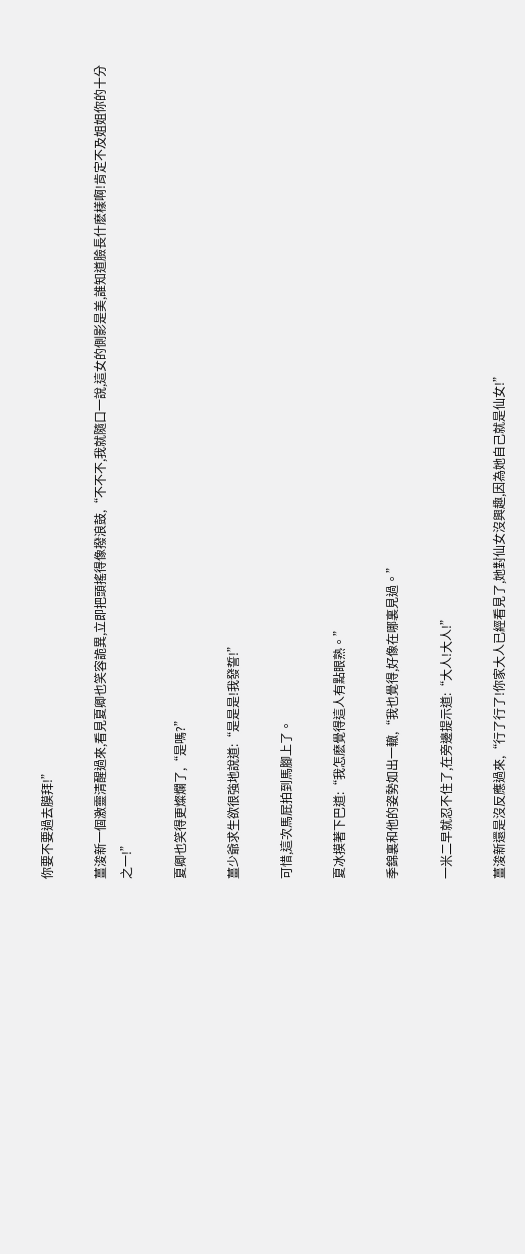你要不要過去膜拜!”

薑浚新一個激靈清醒過來,看見夏卿也笑容詭異,立即把頭搖得像撥浪鼓,“不不不,我就隨口一說,這女的側影是美,誰知道臉長什麽樣啊!肯定不及姐姐你的十分之一!”

夏卿也笑得更燦爛了,“是嗎?”

薑少爺求生欲很強地說道:“是是是!我發誓!”

可惜,這次馬屁拍到馬腳上了。

夏冰摸著下巴道:“我怎麽覺得這人有點眼熟。”

季錦裏和他的姿勢如出一轍,“我也覺得,好像在哪裏見過。”

一米二早就忍不住了,在旁邊提示道:“大人!大人!”

薑浚新還是沒反應過來,“行了行了!你家大人已經看見了,她對仙女沒興趣,因為她自己就是仙女!”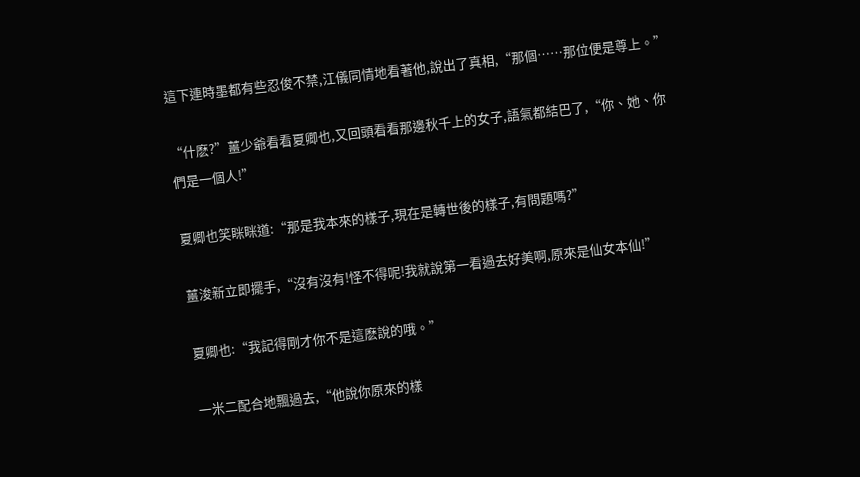這下連時墨都有些忍俊不禁,江儀同情地看著他,說出了真相,“那個……那位便是尊上。”

“什麽?”薑少爺看看夏卿也,又回頭看看那邊秋千上的女子,語氣都結巴了,“你、她、你們是一個人!”

夏卿也笑眯眯道:“那是我本來的樣子,現在是轉世後的樣子,有問題嗎?”

薑浚新立即擺手,“沒有沒有!怪不得呢!我就說第一看過去好美啊,原來是仙女本仙!”

夏卿也:“我記得剛才你不是這麽說的哦。”

一米二配合地飄過去,“他說你原來的樣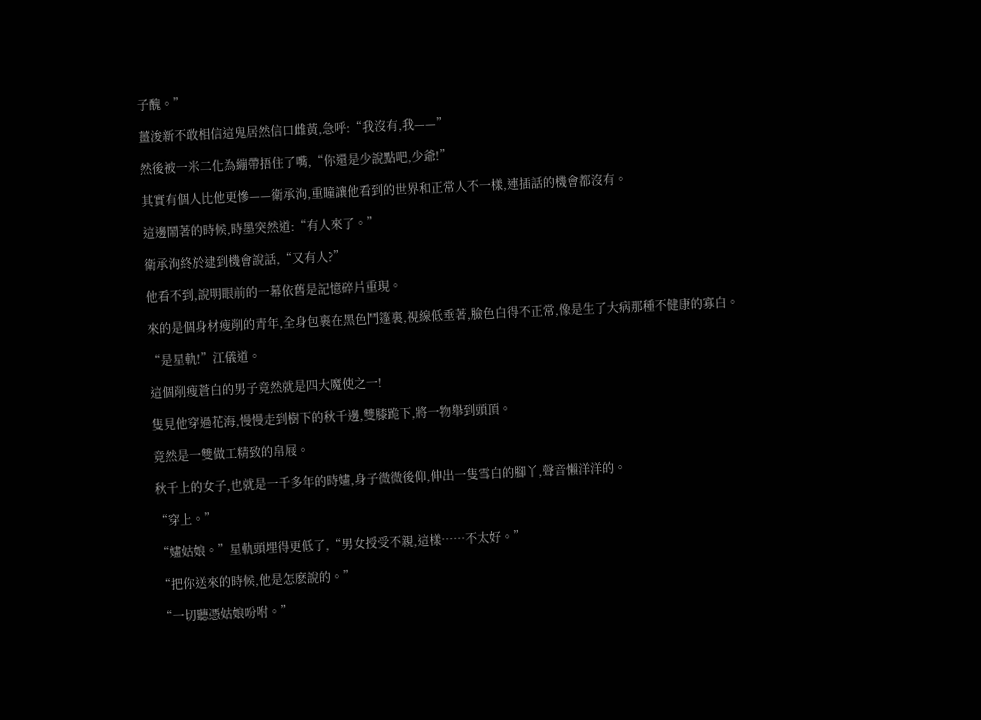子醜。”

薑浚新不敢相信這鬼居然信口雌黃,急呼:“我沒有,我——”

然後被一米二化為繃帶捂住了嘴,“你還是少說點吧,少爺!”

其實有個人比他更慘——衛承洵,重瞳讓他看到的世界和正常人不一樣,連插話的機會都沒有。

這邊鬧著的時候,時墨突然道:“有人來了。”

衛承洵終於逮到機會說話,“又有人?”

他看不到,說明眼前的一幕依舊是記憶碎片重現。

來的是個身材瘦削的青年,全身包裹在黑色鬥篷裏,視線低垂著,臉色白得不正常,像是生了大病那種不健康的寡白。

“是星軌!”江儀道。

這個削瘦蒼白的男子竟然就是四大魔使之一!

隻見他穿過花海,慢慢走到樹下的秋千邊,雙膝跪下,將一物舉到頭頂。

竟然是一雙做工精致的帛屐。

秋千上的女子,也就是一千多年的時嫿,身子微微後仰,伸出一隻雪白的腳丫,聲音懶洋洋的。

“穿上。”

“嫿姑娘。”星軌頭埋得更低了,“男女授受不親,這樣……不太好。”

“把你送來的時候,他是怎麽說的。”

“一切聽憑姑娘吩咐。”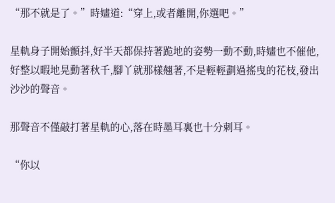“那不就是了。”時嫿道:“穿上,或者離開,你選吧。”

星軌身子開始顫抖,好半天都保持著跪地的姿勢一動不動,時嫿也不催他,好整以暇地晃動著秋千,腳丫就那樣翹著,不是輕輕劃過搖曳的花枝,發出沙沙的聲音。

那聲音不僅敲打著星軌的心,落在時墨耳裏也十分刺耳。

“你以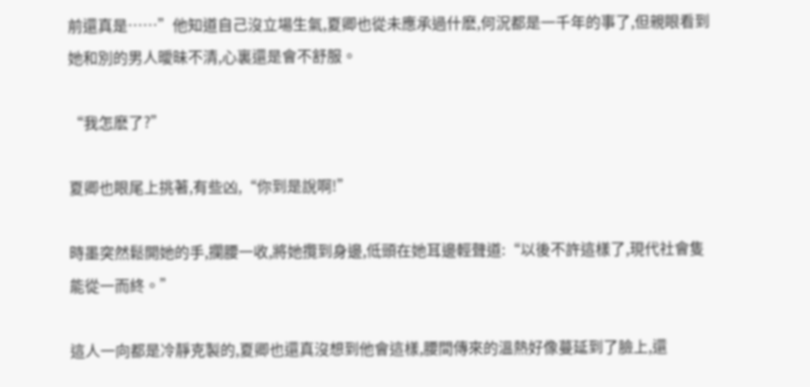前還真是……”他知道自己沒立場生氣,夏卿也從未應承過什麽,何況都是一千年的事了,但親眼看到她和別的男人曖昧不清,心裏還是會不舒服。

“我怎麽了?”

夏卿也眼尾上挑著,有些凶,“你到是說啊!”

時墨突然鬆開她的手,攔腰一收,將她攬到身邊,低頭在她耳邊輕聲道:“以後不許這樣了,現代社會隻能從一而終。”

這人一向都是冷靜克製的,夏卿也還真沒想到他會這樣,腰間傳來的溫熱好像蔓延到了臉上,還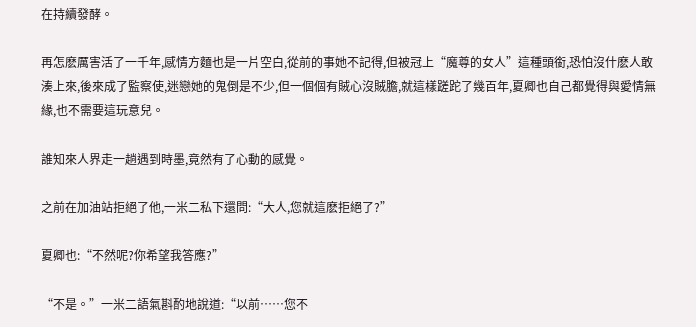在持續發酵。

再怎麽厲害活了一千年,感情方麵也是一片空白,從前的事她不記得,但被冠上“魔尊的女人”這種頭銜,恐怕沒什麽人敢湊上來,後來成了監察使,迷戀她的鬼倒是不少,但一個個有賊心沒賊膽,就這樣蹉跎了幾百年,夏卿也自己都覺得與愛情無緣,也不需要這玩意兒。

誰知來人界走一趟遇到時墨,竟然有了心動的感覺。

之前在加油站拒絕了他,一米二私下還問:“大人,您就這麽拒絕了?”

夏卿也:“不然呢?你希望我答應?”

“不是。”一米二語氣斟酌地說道:“以前……您不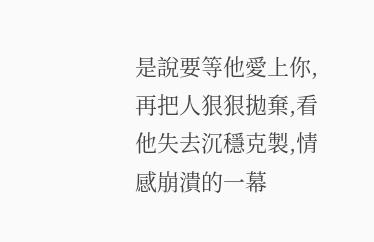是說要等他愛上你,再把人狠狠拋棄,看他失去沉穩克製,情感崩潰的一幕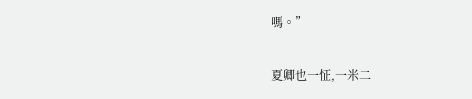嗎。”

夏卿也一怔,一米二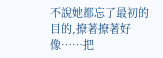不說她都忘了最初的目的,撩著撩著好像……把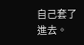自己套了進去。